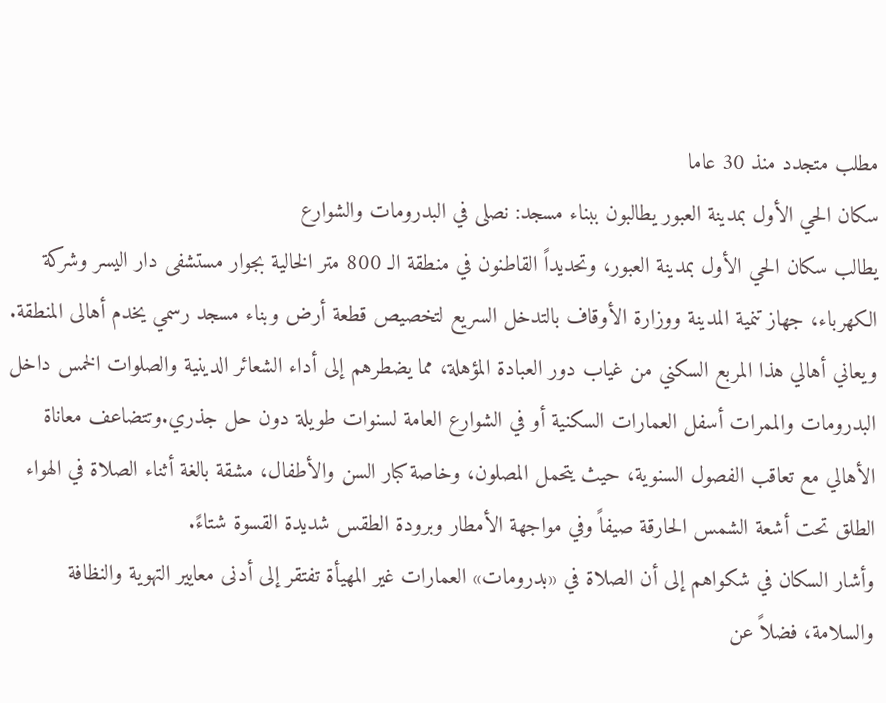مطلب متجدد منذ 30 عاما
سكان الحي الأول بمدينة العبور يطالبون ببناء مسجد: نصلى في البدرومات والشوارع
يطالب سكان الحي الأول بمدينة العبور، وتحديداً القاطنون في منطقة الـ 800 متر الخالية بجوار مستشفى دار اليسر وشركة الكهرباء، جهاز تنمية المدينة ووزارة الأوقاف بالتدخل السريع لتخصيص قطعة أرض وبناء مسجد رسمي يخدم أهالى المنطقة.
ويعاني أهالي هذا المربع السكني من غياب دور العبادة المؤهلة، مما يضطرهم إلى أداء الشعائر الدينية والصلوات الخمس داخل البدرومات والممرات أسفل العمارات السكنية أو في الشوارع العامة لسنوات طويلة دون حل جذري.وتتضاعف معاناة الأهالي مع تعاقب الفصول السنوية، حيث يتحمل المصلون، وخاصة كبار السن والأطفال، مشقة بالغة أثناء الصلاة في الهواء الطلق تحت أشعة الشمس الحارقة صيفاً وفي مواجهة الأمطار وبرودة الطقس شديدة القسوة شتاءً.
وأشار السكان في شكواهم إلى أن الصلاة في «بدرومات» العمارات غير المهيأة تفتقر إلى أدنى معايير التهوية والنظافة والسلامة، فضلاً عن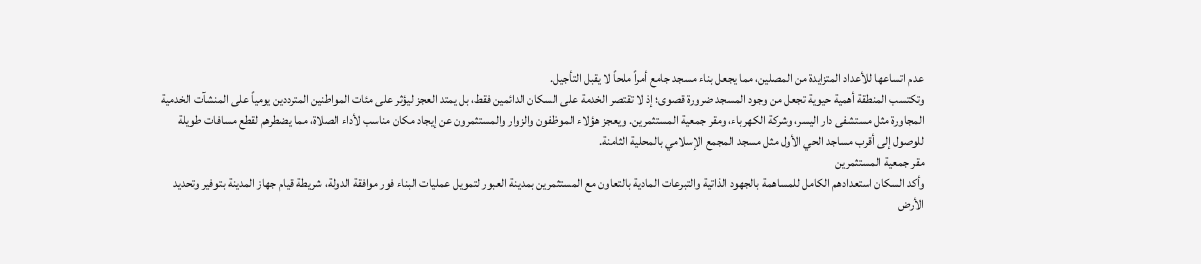عدم اتساعها للأعداد المتزايدة من المصلين، مما يجعل بناء مسجد جامع أمراً ملحاً لا يقبل التأجيل.
وتكتسب المنطقة أهمية حيوية تجعل من وجود المسجد ضرورة قصوى؛ إذ لا تقتصر الخدمة على السكان الدائمين فقط، بل يمتد العجز ليؤثر على مئات المواطنين المترددين يومياً على المنشآت الخدمية المجاورة مثل مستشفى دار اليسر، وشركة الكهرباء، ومقر جمعية المستثمرين. ويعجز هؤلاء الموظفون والزوار والمستثمرون عن إيجاد مكان مناسب لأداء الصلاة، مما يضطرهم لقطع مسافات طويلة للوصول إلى أقرب مساجد الحي الأول مثل مسجد المجمع الإسلامي بالمحلية الثامنة.
مقر جمعية المستثمرين
وأكد السكان استعدادهم الكامل للمساهمة بالجهود الذاتية والتبرعات المادية بالتعاون مع المستثمرين بمدينة العبور لتمويل عمليات البناء فور موافقة الدولة، شريطة قيام جهاز المدينة بتوفير وتحديد الأرض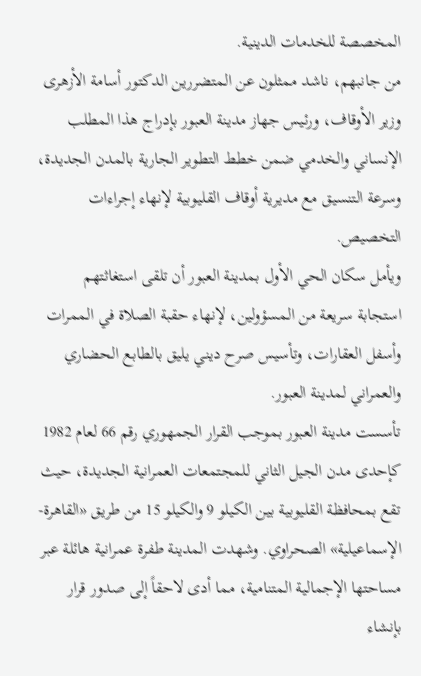المخصصة للخدمات الدينية.
من جانبهم، ناشد ممثلون عن المتضررين الدكتور أسامة الأزهرى وزير الأوقاف، ورئيس جهاز مدينة العبور بإدراج هذا المطلب الإنساني والخدمي ضمن خطط التطوير الجارية بالمدن الجديدة، وسرعة التنسيق مع مديرية أوقاف القليوبية لإنهاء إجراءات التخصيص.
ويأمل سكان الحي الأول بمدينة العبور أن تلقى استغاثتهم استجابة سريعة من المسؤولين، لإنهاء حقبة الصلاة في الممرات وأسفل العقارات، وتأسيس صرح ديني يليق بالطابع الحضاري والعمراني لمدينة العبور.
تأسست مدينة العبور بموجب القرار الجمهوري رقم 66 لعام 1982 كإحدى مدن الجيل الثاني للمجتمعات العمرانية الجديدة، حيث تقع بمحافظة القليوبية بين الكيلو 9 والكيلو 15 من طريق «القاهرة-الإسماعيلية» الصحراوي. وشهدت المدينة طفرة عمرانية هائلة عبر مساحتها الإجمالية المتنامية، مما أدى لاحقاً إلى صدور قرار بإنشاء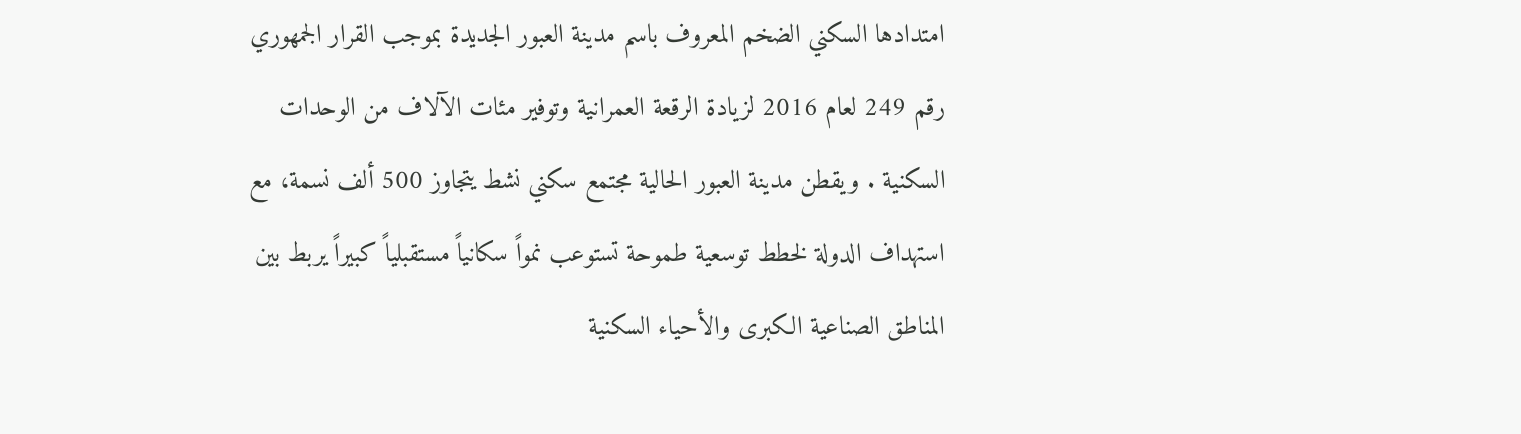امتدادها السكني الضخم المعروف باسم مدينة العبور الجديدة بموجب القرار الجمهوري رقم 249 لعام 2016 لزيادة الرقعة العمرانية وتوفير مئات الآلاف من الوحدات السكنية . ويقطن مدينة العبور الحالية مجتمع سكني نشط يتجاوز 500 ألف نسمة، مع استهداف الدولة لخطط توسعية طموحة تستوعب نمواً سكانياً مستقبلياً كبيراً يربط بين المناطق الصناعية الكبرى والأحياء السكنية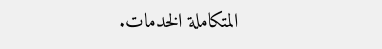المتكاملة الخدمات.